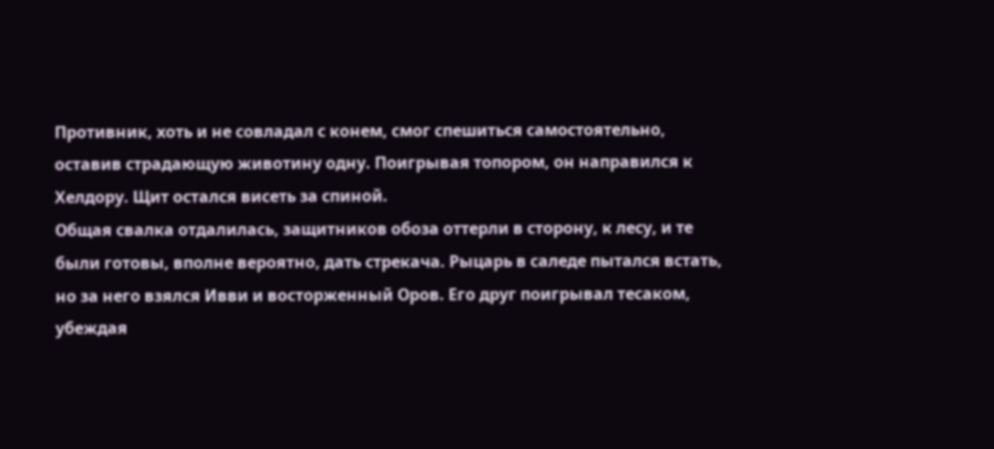Противник, хоть и не совладал с конем, смог спешиться самостоятельно, оставив страдающую животину одну. Поигрывая топором, он направился к Хелдору. Щит остался висеть за спиной.
Общая свалка отдалилась, защитников обоза оттерли в сторону, к лесу, и те были готовы, вполне вероятно, дать стрекача. Рыцарь в саледе пытался встать, но за него взялся Ивви и восторженный Оров. Его друг поигрывал тесаком, убеждая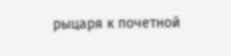рыцаря к почетной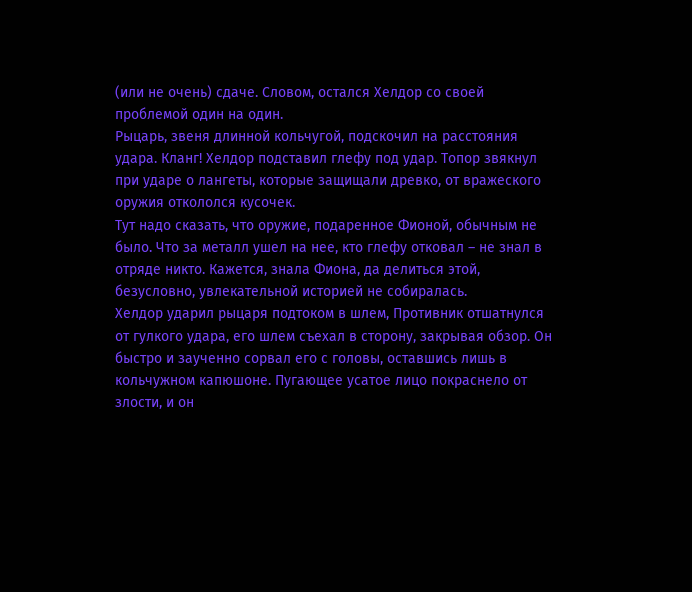(или не очень) сдаче. Словом, остался Хелдор со своей проблемой один на один.
Рыцарь, звеня длинной кольчугой, подскочил на расстояния удара. Кланг! Хелдор подставил глефу под удар. Топор звякнул при ударе о лангеты, которые защищали древко, от вражеского оружия откололся кусочек.
Тут надо сказать, что оружие, подаренное Фионой, обычным не было. Что за металл ушел на нее, кто глефу отковал – не знал в отряде никто. Кажется, знала Фиона, да делиться этой, безусловно, увлекательной историей не собиралась.
Хелдор ударил рыцаря подтоком в шлем, Противник отшатнулся от гулкого удара, его шлем съехал в сторону, закрывая обзор. Он быстро и заученно сорвал его с головы, оставшись лишь в кольчужном капюшоне. Пугающее усатое лицо покраснело от злости, и он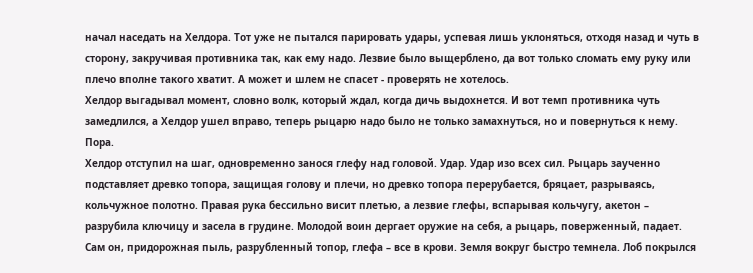начал наседать на Хелдора. Тот уже не пытался парировать удары, успевая лишь уклоняться, отходя назад и чуть в сторону, закручивая противника так, как ему надо. Лезвие было выщерблено, да вот только сломать ему руку или плечо вполне такого хватит. А может и шлем не спасет - проверять не хотелось.
Хелдор выгадывал момент, словно волк, который ждал, когда дичь выдохнется. И вот темп противника чуть замедлился, а Хелдор ушел вправо, теперь рыцарю надо было не только замахнуться, но и повернуться к нему. Пора.
Хелдор отступил на шаг, одновременно занося глефу над головой. Удар. Удар изо всех сил. Рыцарь заученно подставляет древко топора, защищая голову и плечи, но древко топора перерубается, бряцает, разрываясь, кольчужное полотно. Правая рука бессильно висит плетью, а лезвие глефы, вспарывая кольчугу, акетон – разрубила ключицу и засела в грудине. Молодой воин дергает оружие на себя, а рыцарь, поверженный, падает.
Сам он, придорожная пыль, разрубленный топор, глефа – все в крови. Земля вокруг быстро темнела. Лоб покрылся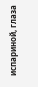испариной, глаза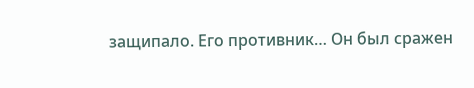защипало. Его противник… Он был сражен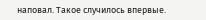наповал. Такое случилось впервые.